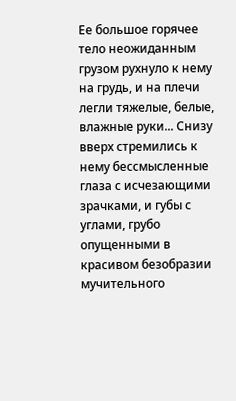Ее большое горячее тело неожиданным грузом рухнуло к нему на грудь, и на плечи легли тяжелые, белые, влажные руки... Снизу вверх стремились к нему бессмысленные глаза с исчезающими зрачками, и губы с углами, грубо опущенными в красивом безобразии мучительного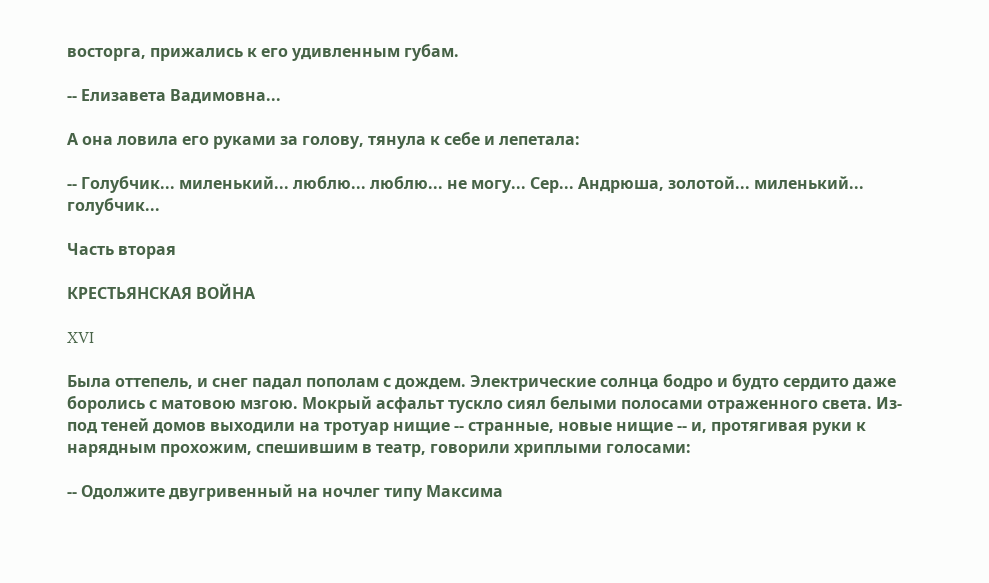восторга, прижались к его удивленным губам.

-- Елизавета Вадимовна...

А она ловила его руками за голову, тянула к себе и лепетала:

-- Голубчик... миленький... люблю... люблю... не могу... Сер... Андрюша, золотой... миленький... голубчик...

Часть вторая

КРЕСТЬЯНСКАЯ ВОЙНА

XVI

Была оттепель, и снег падал пополам с дождем. Электрические солнца бодро и будто сердито даже боролись с матовою мзгою. Мокрый асфальт тускло сиял белыми полосами отраженного света. Из-под теней домов выходили на тротуар нищие -- странные, новые нищие -- и, протягивая руки к нарядным прохожим, спешившим в театр, говорили хриплыми голосами:

-- Одолжите двугривенный на ночлег типу Максима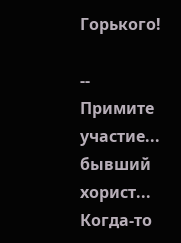Горького!

-- Примите участие... бывший хорист... Когда-то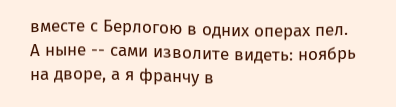вместе с Берлогою в одних операх пел. А ныне -- сами изволите видеть: ноябрь на дворе, а я франчу в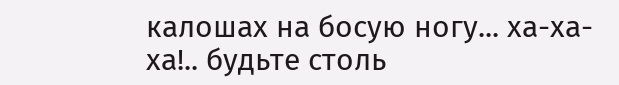калошах на босую ногу... ха-ха-ха!.. будьте столь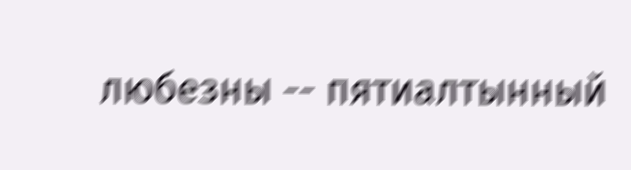любезны -- пятиалтынный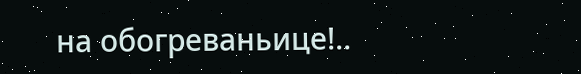на обогреваньице!..